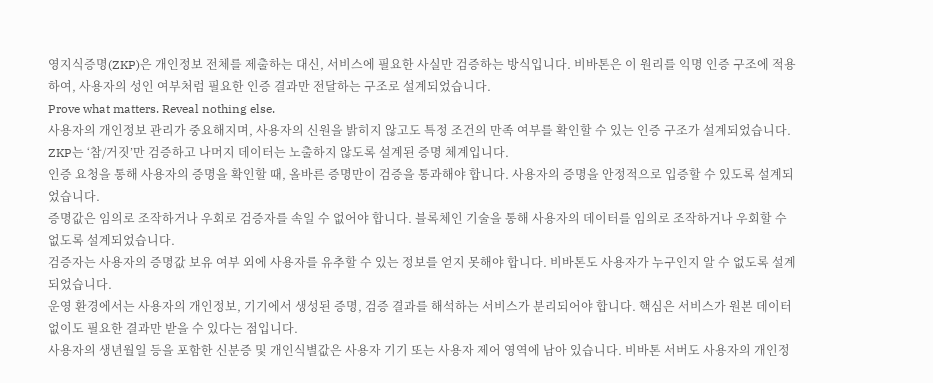영지식증명(ZKP)은 개인정보 전체를 제출하는 대신, 서비스에 필요한 사실만 검증하는 방식입니다. 비바톤은 이 원리를 익명 인증 구조에 적용하여, 사용자의 성인 여부처럼 필요한 인증 결과만 전달하는 구조로 설계되었습니다.
Prove what matters. Reveal nothing else.
사용자의 개인정보 관리가 중요해지며, 사용자의 신원을 밝히지 않고도 특정 조건의 만족 여부를 확인할 수 있는 인증 구조가 설계되었습니다. ZKP는 ‘참/거짓’만 검증하고 나머지 데이터는 노출하지 않도록 설계된 증명 체계입니다.
인증 요청을 통해 사용자의 증명을 확인할 때, 올바른 증명만이 검증을 통과해야 합니다. 사용자의 증명을 안정적으로 입증할 수 있도록 설계되었습니다.
증명값은 임의로 조작하거나 우회로 검증자를 속일 수 없어야 합니다. 블록체인 기술을 통해 사용자의 데이터를 임의로 조작하거나 우회할 수 없도록 설계되었습니다.
검증자는 사용자의 증명값 보유 여부 외에 사용자를 유추할 수 있는 정보를 얻지 못해야 합니다. 비바톤도 사용자가 누구인지 알 수 없도록 설계되었습니다.
운영 환경에서는 사용자의 개인정보, 기기에서 생성된 증명, 검증 결과를 해석하는 서비스가 분리되어야 합니다. 핵심은 서비스가 원본 데이터 없이도 필요한 결과만 받을 수 있다는 점입니다.
사용자의 생년월일 등을 포함한 신분증 및 개인식별값은 사용자 기기 또는 사용자 제어 영역에 남아 있습니다. 비바톤 서버도 사용자의 개인정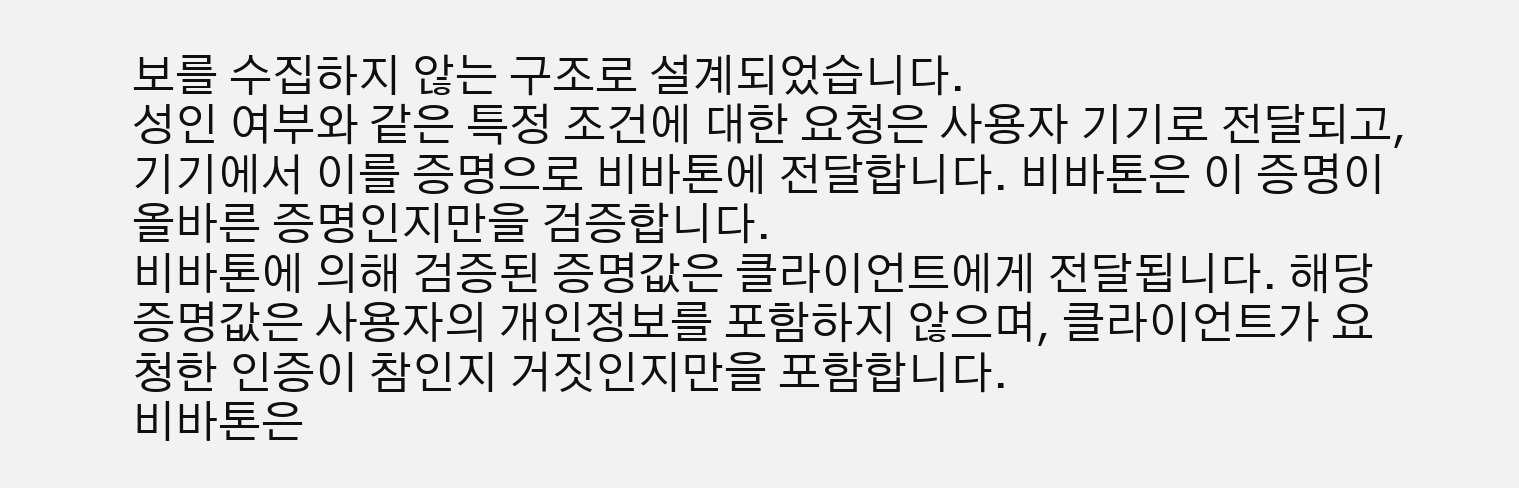보를 수집하지 않는 구조로 설계되었습니다.
성인 여부와 같은 특정 조건에 대한 요청은 사용자 기기로 전달되고, 기기에서 이를 증명으로 비바톤에 전달합니다. 비바톤은 이 증명이 올바른 증명인지만을 검증합니다.
비바톤에 의해 검증된 증명값은 클라이언트에게 전달됩니다. 해당 증명값은 사용자의 개인정보를 포함하지 않으며, 클라이언트가 요청한 인증이 참인지 거짓인지만을 포함합니다.
비바톤은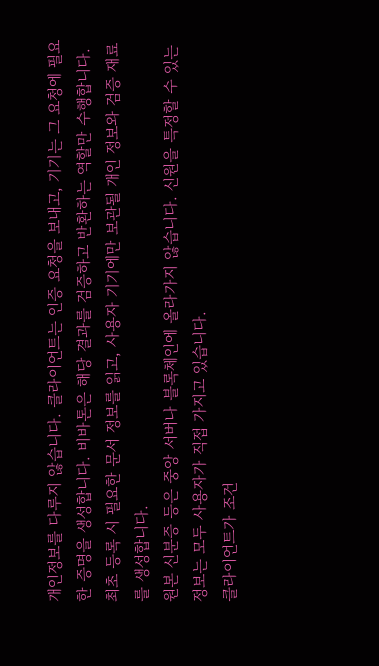개인정보를 다루지 않습니다. 클라이언트는 인증 요청을 보내고, 기기는 그 요청에 필요한 증명을 생성합니다. 비바톤은 해당 결과를 검증하고 반환하는 역할만 수행합니다.
최초 등록 시 필요한 문서 정보를 읽고, 사용자 기기에만 보관될 개인 정보와 검증 재료를 생성합니다.
원본 신분증 등은 중앙 서버나 블록체인에 올라가지 않습니다. 신원을 특정할 수 있는 정보는 모두 사용자가 직접 가지고 있습니다.
클라이언트가 조건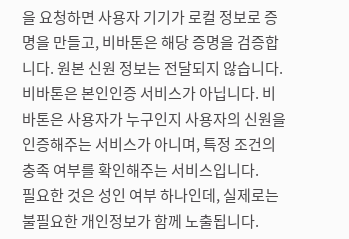을 요청하면 사용자 기기가 로컬 정보로 증명을 만들고, 비바톤은 해당 증명을 검증합니다. 원본 신원 정보는 전달되지 않습니다.
비바톤은 본인인증 서비스가 아닙니다. 비바톤은 사용자가 누구인지 사용자의 신원을 인증해주는 서비스가 아니며, 특정 조건의 충족 여부를 확인해주는 서비스입니다.
필요한 것은 성인 여부 하나인데, 실제로는 불필요한 개인정보가 함께 노출됩니다.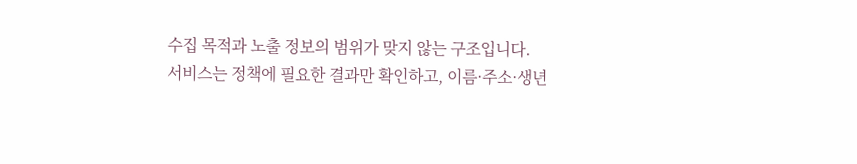수집 목적과 노출 정보의 범위가 맞지 않는 구조입니다.
서비스는 정책에 필요한 결과만 확인하고, 이름·주소·생년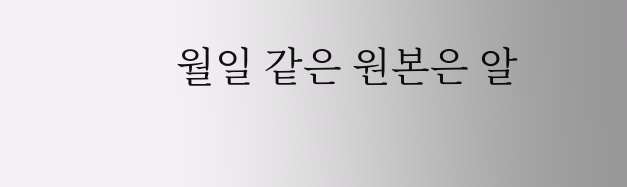월일 같은 원본은 알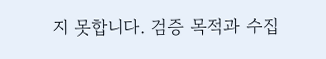지 못합니다. 검증 목적과 수집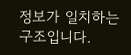정보가 일치하는 구조입니다.